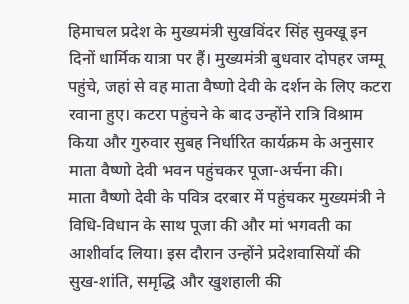हिमाचल प्रदेश के मुख्यमंत्री सुखविंदर सिंह सुक्खू इन दिनों धार्मिक यात्रा पर हैं। मुख्यमंत्री बुधवार दोपहर जम्मू पहुंचे, जहां से वह माता वैष्णो देवी के दर्शन के लिए कटरा रवाना हुए। कटरा पहुंचने के बाद उन्होंने रात्रि विश्राम किया और गुरुवार सुबह निर्धारित कार्यक्रम के अनुसार माता वैष्णो देवी भवन पहुंचकर पूजा-अर्चना की।
माता वैष्णो देवी के पवित्र दरबार में पहुंचकर मुख्यमंत्री ने विधि-विधान के साथ पूजा की और मां भगवती का आशीर्वाद लिया। इस दौरान उन्होंने प्रदेशवासियों की सुख-शांति, समृद्धि और खुशहाली की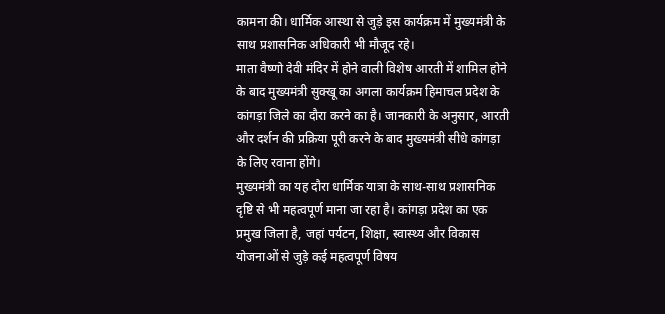कामना की। धार्मिक आस्था से जुड़े इस कार्यक्रम में मुख्यमंत्री के साथ प्रशासनिक अधिकारी भी मौजूद रहे।
माता वैष्णो देवी मंदिर में होने वाली विशेष आरती में शामिल होने के बाद मुख्यमंत्री सुक्खू का अगला कार्यक्रम हिमाचल प्रदेश के कांगड़ा जिले का दौरा करने का है। जानकारी के अनुसार, आरती और दर्शन की प्रक्रिया पूरी करने के बाद मुख्यमंत्री सीधे कांगड़ा के लिए रवाना होंगे।
मुख्यमंत्री का यह दौरा धार्मिक यात्रा के साथ-साथ प्रशासनिक दृष्टि से भी महत्वपूर्ण माना जा रहा है। कांगड़ा प्रदेश का एक प्रमुख जिला है, जहां पर्यटन, शिक्षा, स्वास्थ्य और विकास योजनाओं से जुड़े कई महत्वपूर्ण विषय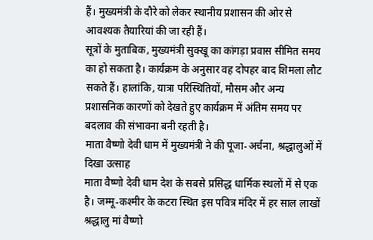हैं। मुख्यमंत्री के दौरे को लेकर स्थानीय प्रशासन की ओर से आवश्यक तैयारियां की जा रही हैं।
सूत्रों के मुताबिक, मुख्यमंत्री सुक्खू का कांगड़ा प्रवास सीमित समय का हो सकता है। कार्यक्रम के अनुसार वह दोपहर बाद शिमला लौट सकते हैं। हालांकि, यात्रा परिस्थितियों, मौसम और अन्य प्रशासनिक कारणों को देखते हुए कार्यक्रम में अंतिम समय पर बदलाव की संभावना बनी रहती है।
माता वैष्णो देवी धाम में मुख्यमंत्री ने की पूजा-अर्चना, श्रद्धालुओं में दिखा उत्साह
माता वैष्णो देवी धाम देश के सबसे प्रसिद्ध धार्मिक स्थलों में से एक है। जम्मू-कश्मीर के कटरा स्थित इस पवित्र मंदिर में हर साल लाखों श्रद्धालु मां वैष्णो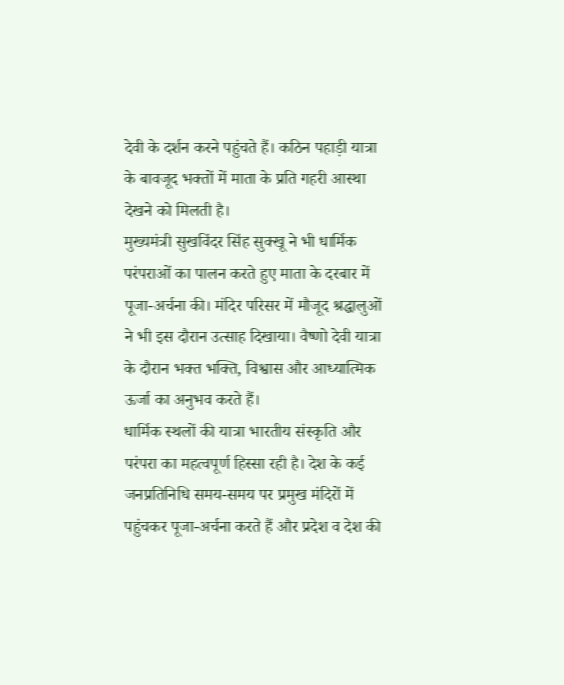देवी के दर्शन करने पहुंचते हैं। कठिन पहाड़ी यात्रा के बावजूद भक्तों में माता के प्रति गहरी आस्था देखने को मिलती है।
मुख्यमंत्री सुखविंदर सिंह सुक्खू ने भी धार्मिक परंपराओं का पालन करते हुए माता के दरबार में पूजा-अर्चना की। मंदिर परिसर में मौजूद श्रद्धालुओं ने भी इस दौरान उत्साह दिखाया। वैष्णो देवी यात्रा के दौरान भक्त भक्ति, विश्वास और आध्यात्मिक ऊर्जा का अनुभव करते हैं।
धार्मिक स्थलों की यात्रा भारतीय संस्कृति और परंपरा का महत्वपूर्ण हिस्सा रही है। देश के कई जनप्रतिनिधि समय-समय पर प्रमुख मंदिरों में पहुंचकर पूजा-अर्चना करते हैं और प्रदेश व देश की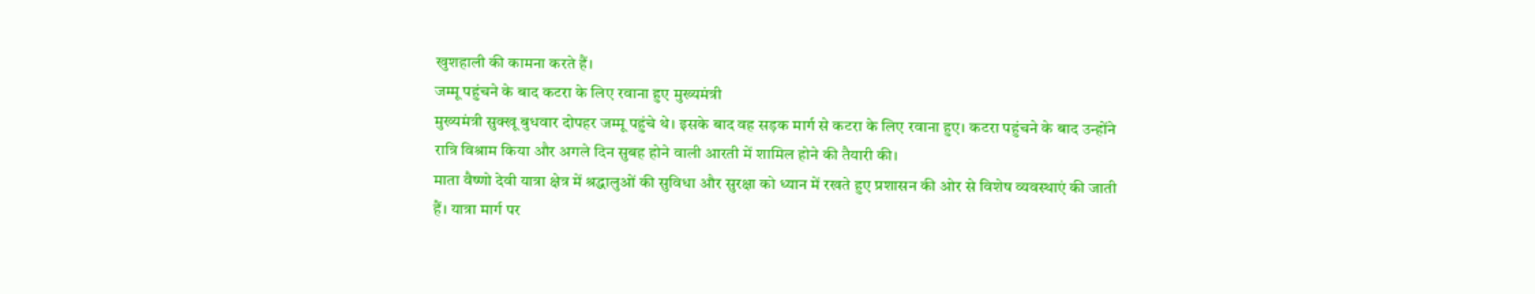खुशहाली की कामना करते हैं।
जम्मू पहुंचने के बाद कटरा के लिए रवाना हुए मुख्यमंत्री
मुख्यमंत्री सुक्खू बुधवार दोपहर जम्मू पहुंचे थे। इसके बाद वह सड़क मार्ग से कटरा के लिए रवाना हुए। कटरा पहुंचने के बाद उन्होंने रात्रि विश्राम किया और अगले दिन सुबह होने वाली आरती में शामिल होने की तैयारी की।
माता वैष्णो देवी यात्रा क्षेत्र में श्रद्धालुओं की सुविधा और सुरक्षा को ध्यान में रखते हुए प्रशासन की ओर से विशेष व्यवस्थाएं की जाती हैं। यात्रा मार्ग पर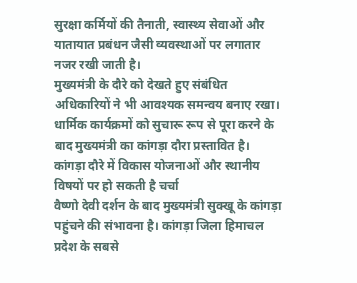सुरक्षा कर्मियों की तैनाती, स्वास्थ्य सेवाओं और यातायात प्रबंधन जैसी व्यवस्थाओं पर लगातार नजर रखी जाती है।
मुख्यमंत्री के दौरे को देखते हुए संबंधित अधिकारियों ने भी आवश्यक समन्वय बनाए रखा। धार्मिक कार्यक्रमों को सुचारू रूप से पूरा करने के बाद मुख्यमंत्री का कांगड़ा दौरा प्रस्तावित है।
कांगड़ा दौरे में विकास योजनाओं और स्थानीय विषयों पर हो सकती है चर्चा
वैष्णो देवी दर्शन के बाद मुख्यमंत्री सुक्खू के कांगड़ा पहुंचने की संभावना है। कांगड़ा जिला हिमाचल प्रदेश के सबसे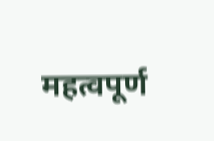महत्वपूर्ण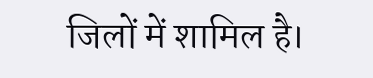जिलों में शामिल है।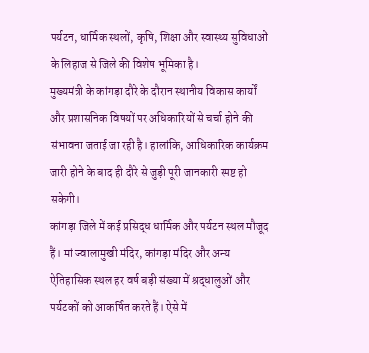पर्यटन, धार्मिक स्थलों, कृषि, शिक्षा और स्वास्थ्य सुविधाओं के लिहाज से जिले की विशेष भूमिका है।
मुख्यमंत्री के कांगड़ा दौरे के दौरान स्थानीय विकास कार्यों और प्रशासनिक विषयों पर अधिकारियों से चर्चा होने की संभावना जताई जा रही है। हालांकि, आधिकारिक कार्यक्रम जारी होने के बाद ही दौरे से जुड़ी पूरी जानकारी स्पष्ट हो सकेगी।
कांगड़ा जिले में कई प्रसिद्ध धार्मिक और पर्यटन स्थल मौजूद हैं। मां ज्वालामुखी मंदिर, कांगड़ा मंदिर और अन्य ऐतिहासिक स्थल हर वर्ष बड़ी संख्या में श्रद्धालुओं और पर्यटकों को आकर्षित करते हैं। ऐसे में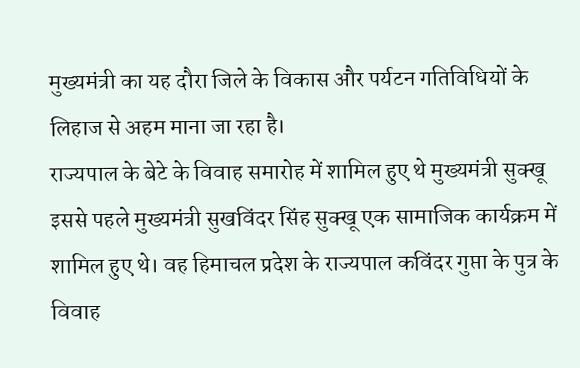मुख्यमंत्री का यह दौरा जिले के विकास और पर्यटन गतिविधियों के लिहाज से अहम माना जा रहा है।
राज्यपाल के बेटे के विवाह समारोह में शामिल हुए थे मुख्यमंत्री सुक्खू
इससे पहले मुख्यमंत्री सुखविंदर सिंह सुक्खू एक सामाजिक कार्यक्रम में शामिल हुए थे। वह हिमाचल प्रदेश के राज्यपाल कविंदर गुप्ता के पुत्र के विवाह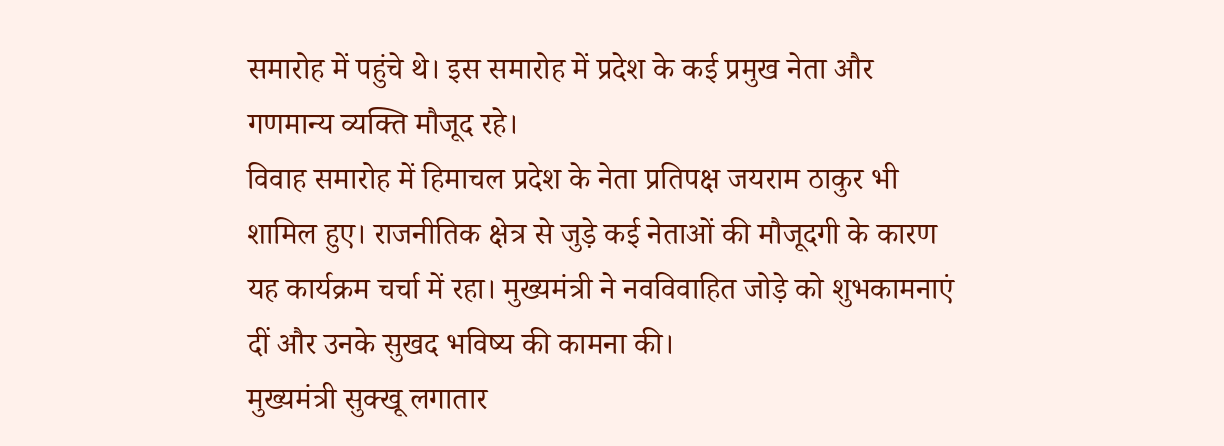समारोह में पहुंचे थे। इस समारोह में प्रदेश के कई प्रमुख नेता और गणमान्य व्यक्ति मौजूद रहे।
विवाह समारोह में हिमाचल प्रदेश के नेता प्रतिपक्ष जयराम ठाकुर भी शामिल हुए। राजनीतिक क्षेत्र से जुड़े कई नेताओं की मौजूदगी के कारण यह कार्यक्रम चर्चा में रहा। मुख्यमंत्री ने नवविवाहित जोड़े को शुभकामनाएं दीं और उनके सुखद भविष्य की कामना की।
मुख्यमंत्री सुक्खू लगातार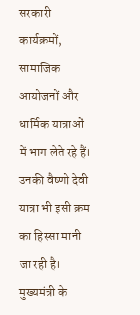सरकारी कार्यक्रमों, सामाजिक आयोजनों और धार्मिक यात्राओं में भाग लेते रहे हैं। उनकी वैष्णो देवी यात्रा भी इसी क्रम का हिस्सा मानी जा रही है।
मुख्यमंत्री के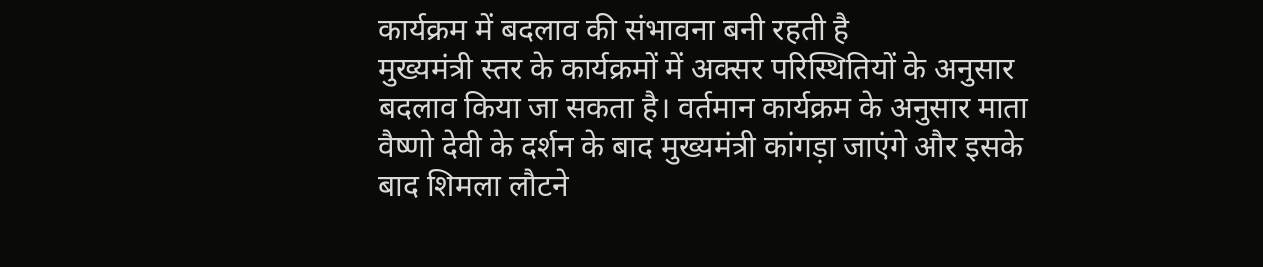कार्यक्रम में बदलाव की संभावना बनी रहती है
मुख्यमंत्री स्तर के कार्यक्रमों में अक्सर परिस्थितियों के अनुसार बदलाव किया जा सकता है। वर्तमान कार्यक्रम के अनुसार माता वैष्णो देवी के दर्शन के बाद मुख्यमंत्री कांगड़ा जाएंगे और इसके बाद शिमला लौटने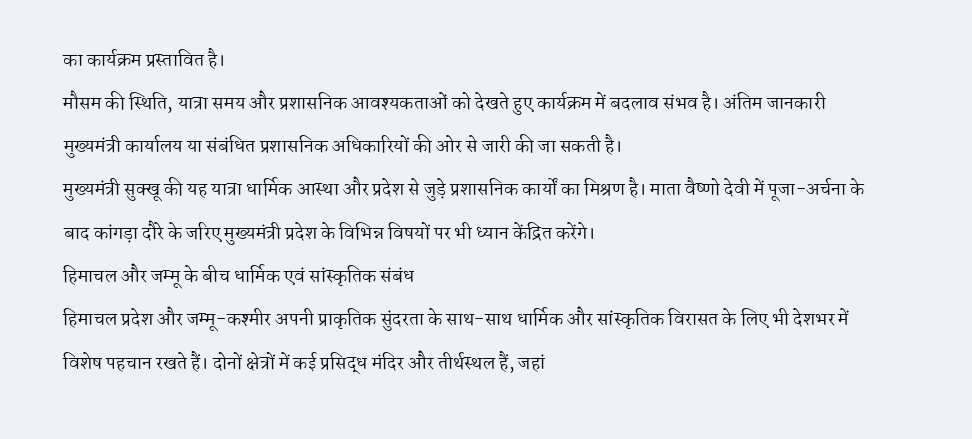का कार्यक्रम प्रस्तावित है।
मौसम की स्थिति, यात्रा समय और प्रशासनिक आवश्यकताओं को देखते हुए कार्यक्रम में बदलाव संभव है। अंतिम जानकारी मुख्यमंत्री कार्यालय या संबंधित प्रशासनिक अधिकारियों की ओर से जारी की जा सकती है।
मुख्यमंत्री सुक्खू की यह यात्रा धार्मिक आस्था और प्रदेश से जुड़े प्रशासनिक कार्यों का मिश्रण है। माता वैष्णो देवी में पूजा-अर्चना के बाद कांगड़ा दौरे के जरिए मुख्यमंत्री प्रदेश के विभिन्न विषयों पर भी ध्यान केंद्रित करेंगे।
हिमाचल और जम्मू के बीच धार्मिक एवं सांस्कृतिक संबंध
हिमाचल प्रदेश और जम्मू-कश्मीर अपनी प्राकृतिक सुंदरता के साथ-साथ धार्मिक और सांस्कृतिक विरासत के लिए भी देशभर में विशेष पहचान रखते हैं। दोनों क्षेत्रों में कई प्रसिद्ध मंदिर और तीर्थस्थल हैं, जहां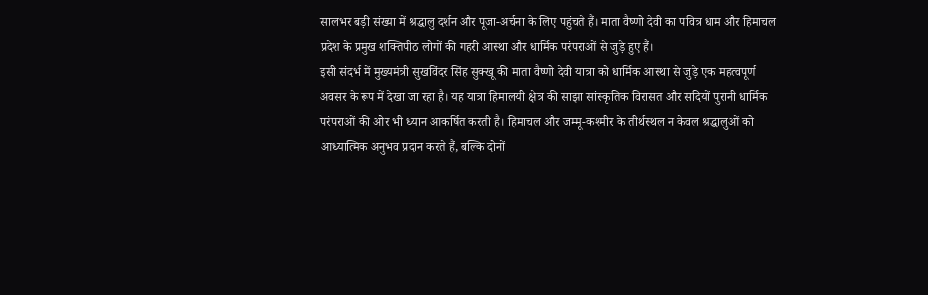सालभर बड़ी संख्या में श्रद्धालु दर्शन और पूजा-अर्चना के लिए पहुंचते हैं। माता वैष्णो देवी का पवित्र धाम और हिमाचल प्रदेश के प्रमुख शक्तिपीठ लोगों की गहरी आस्था और धार्मिक परंपराओं से जुड़े हुए हैं।
इसी संदर्भ में मुख्यमंत्री सुखविंदर सिंह सुक्खू की माता वैष्णो देवी यात्रा को धार्मिक आस्था से जुड़े एक महत्वपूर्ण अवसर के रूप में देखा जा रहा है। यह यात्रा हिमालयी क्षेत्र की साझा सांस्कृतिक विरासत और सदियों पुरानी धार्मिक परंपराओं की ओर भी ध्यान आकर्षित करती है। हिमाचल और जम्मू-कश्मीर के तीर्थस्थल न केवल श्रद्धालुओं को आध्यात्मिक अनुभव प्रदान करते हैं, बल्कि दोनों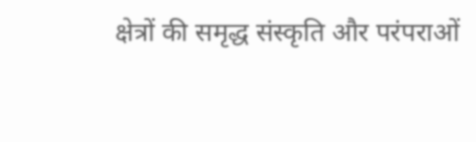क्षेत्रों की समृद्ध संस्कृति और परंपराओं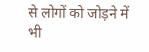से लोगों को जोड़ने में भी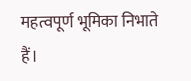महत्वपूर्ण भूमिका निभाते हैं।